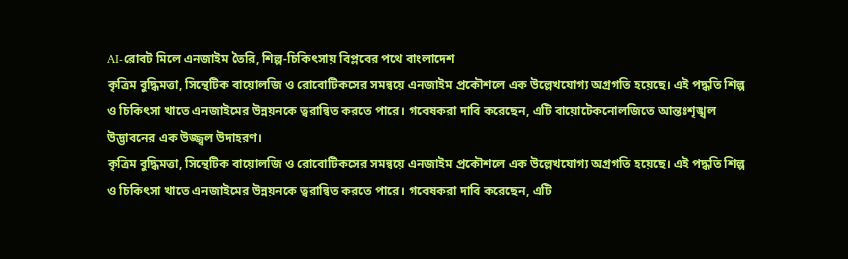AI-রোবট মিলে এনজাইম তৈরি, শিল্প-চিকিৎসায় বিপ্লবের পথে বাংলাদেশ
কৃত্রিম বুদ্ধিমত্তা, সিন্থেটিক বায়োলজি ও রোবোটিকসের সমন্বয়ে এনজাইম প্রকৌশলে এক উল্লেখযোগ্য অগ্রগতি হয়েছে। এই পদ্ধতি শিল্প ও চিকিৎসা খাতে এনজাইমের উন্নয়নকে ত্বরান্বিত করতে পারে। গবেষকরা দাবি করেছেন, এটি বায়োটেকনোলজিতে আন্তঃশৃঙ্খল উদ্ভাবনের এক উজ্জ্বল উদাহরণ।
কৃত্রিম বুদ্ধিমত্তা, সিন্থেটিক বায়োলজি ও রোবোটিকসের সমন্বয়ে এনজাইম প্রকৌশলে এক উল্লেখযোগ্য অগ্রগতি হয়েছে। এই পদ্ধতি শিল্প ও চিকিৎসা খাতে এনজাইমের উন্নয়নকে ত্বরান্বিত করতে পারে। গবেষকরা দাবি করেছেন, এটি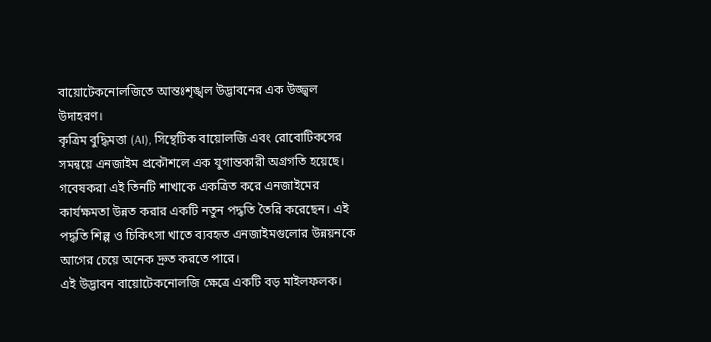বায়োটেকনোলজিতে আন্তঃশৃঙ্খল উদ্ভাবনের এক উজ্জ্বল উদাহরণ।
কৃত্রিম বুদ্ধিমত্তা (AI), সিন্থেটিক বায়োলজি এবং রোবোটিকসের সমন্বয়ে এনজাইম প্রকৌশলে এক যুগান্তকারী অগ্রগতি হয়েছে। গবেষকরা এই তিনটি শাখাকে একত্রিত করে এনজাইমের কার্যক্ষমতা উন্নত করার একটি নতুন পদ্ধতি তৈরি করেছেন। এই পদ্ধতি শিল্প ও চিকিৎসা খাতে ব্যবহৃত এনজাইমগুলোর উন্নয়নকে আগের চেয়ে অনেক দ্রুত করতে পারে।
এই উদ্ভাবন বায়োটেকনোলজি ক্ষেত্রে একটি বড় মাইলফলক।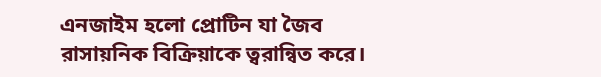এনজাইম হলো প্রোটিন যা জৈব রাসায়নিক বিক্রিয়াকে ত্বরান্বিত করে।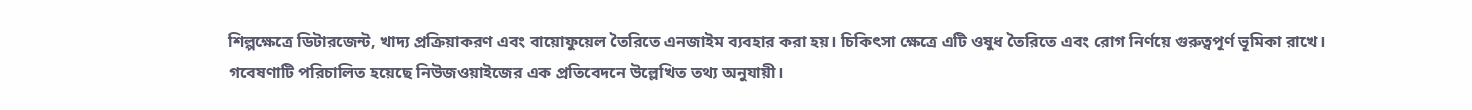শিল্পক্ষেত্রে ডিটারজেন্ট, খাদ্য প্রক্রিয়াকরণ এবং বায়োফুয়েল তৈরিতে এনজাইম ব্যবহার করা হয়। চিকিৎসা ক্ষেত্রে এটি ওষুধ তৈরিতে এবং রোগ নির্ণয়ে গুরুত্বপূর্ণ ভূমিকা রাখে।
গবেষণাটি পরিচালিত হয়েছে নিউজওয়াইজের এক প্রতিবেদনে উল্লেখিত তথ্য অনুযায়ী।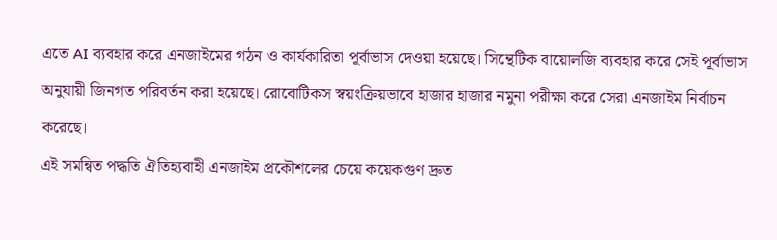এতে AI ব্যবহার করে এনজাইমের গঠন ও কার্যকারিতা পূর্বাভাস দেওয়া হয়েছে। সিন্থেটিক বায়োলজি ব্যবহার করে সেই পূর্বাভাস অনুযায়ী জিনগত পরিবর্তন করা হয়েছে। রোবোটিকস স্বয়ংক্রিয়ভাবে হাজার হাজার নমুনা পরীক্ষা করে সেরা এনজাইম নির্বাচন করেছে।
এই সমন্বিত পদ্ধতি ঐতিহ্যবাহী এনজাইম প্রকৌশলের চেয়ে কয়েকগুণ দ্রুত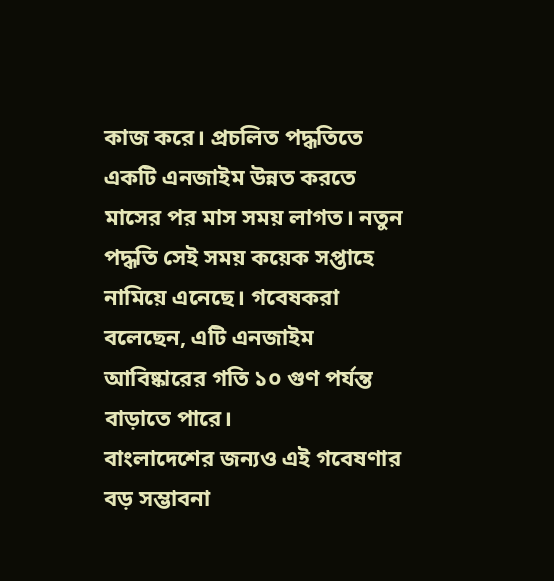কাজ করে। প্রচলিত পদ্ধতিতে একটি এনজাইম উন্নত করতে মাসের পর মাস সময় লাগত। নতুন পদ্ধতি সেই সময় কয়েক সপ্তাহে নামিয়ে এনেছে। গবেষকরা বলেছেন, এটি এনজাইম আবিষ্কারের গতি ১০ গুণ পর্যন্ত বাড়াতে পারে।
বাংলাদেশের জন্যও এই গবেষণার বড় সম্ভাবনা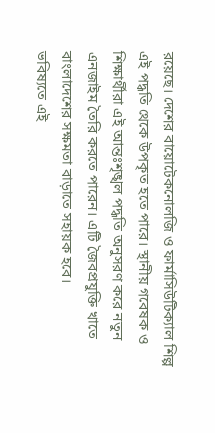রয়েছে। দেশের বায়োটেকনোলজি ও ফার্মাসিউটিক্যাল শিল্প এই পদ্ধতি থেকে উপকৃত হতে পারে। স্থানীয় গবেষক ও শিক্ষার্থীরা এই আন্তঃশৃঙ্খল পদ্ধতি অনুসরণ করে নতুন এনজাইম তৈরি করতে পারেন। এটি জৈবপ্রযুক্তি খাতে বাংলাদেশের সক্ষমতা বাড়াতে সহায়ক হবে।
ভবিষ্যতে এই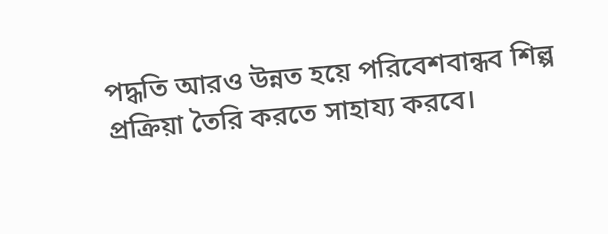পদ্ধতি আরও উন্নত হয়ে পরিবেশবান্ধব শিল্প প্রক্রিয়া তৈরি করতে সাহায্য করবে।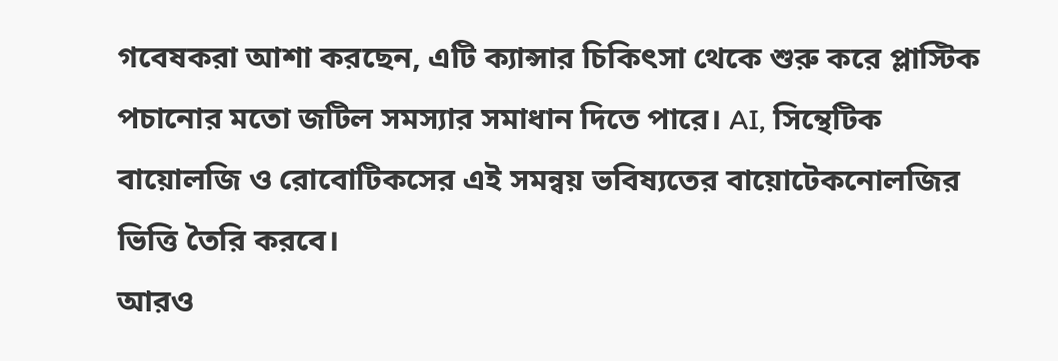গবেষকরা আশা করছেন, এটি ক্যান্সার চিকিৎসা থেকে শুরু করে প্লাস্টিক পচানোর মতো জটিল সমস্যার সমাধান দিতে পারে। AI, সিন্থেটিক বায়োলজি ও রোবোটিকসের এই সমন্বয় ভবিষ্যতের বায়োটেকনোলজির ভিত্তি তৈরি করবে।
আরও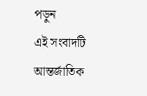পড়ুন
এই সংবাদটি আন্তর্জাতিক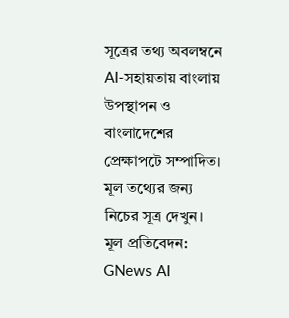সূত্রের তথ্য অবলম্বনে AI-সহায়তায় বাংলায় উপস্থাপন ও বাংলাদেশের প্রেক্ষাপটে সম্পাদিত। মূল তথ্যের জন্য নিচের সূত্র দেখুন।
মূল প্রতিবেদন: GNews AI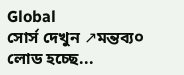Global
সোর্স দেখুন ↗মন্তব্য০
লোড হচ্ছে...